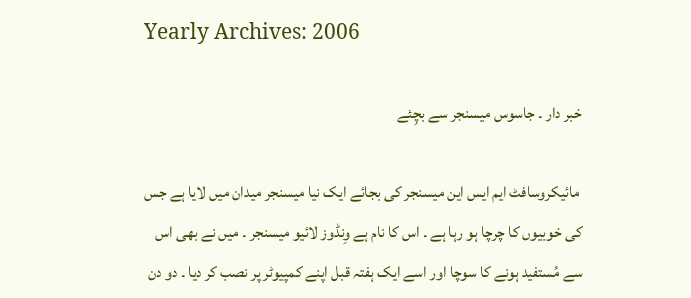Yearly Archives: 2006

خبر دار ۔ جاسوس ميسنجر سے بچِئے

 مائيکروسافٹ ايم ايس اين ميسنجر کی بجائے ايک نيا ميسنجر ميدان ميں لايا ہے جس کی خوبيوں کا چرچا ہو رہا ہے ۔ اس کا نام ہے وِنڈوز لائيو ميسنجر ۔ ميں نے بھی اس سے مُستفيد ہونے کا سوچا اور اسے ايک ہفتہ قبل اپنے کمپيوٹر پر نصب کر ديا ۔ دو دن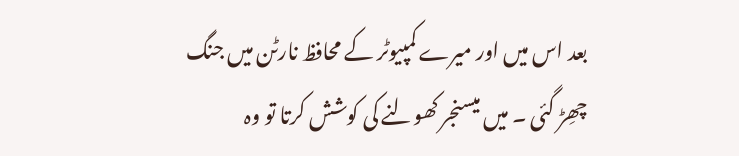بعد اس ميں اور ميرے کمپيوٹر کے محافظ نارٹن ميں جنگ چھِڑ گئی ۔ ميں ميسنجر کھولنے کی کوشش کرتا تو وہ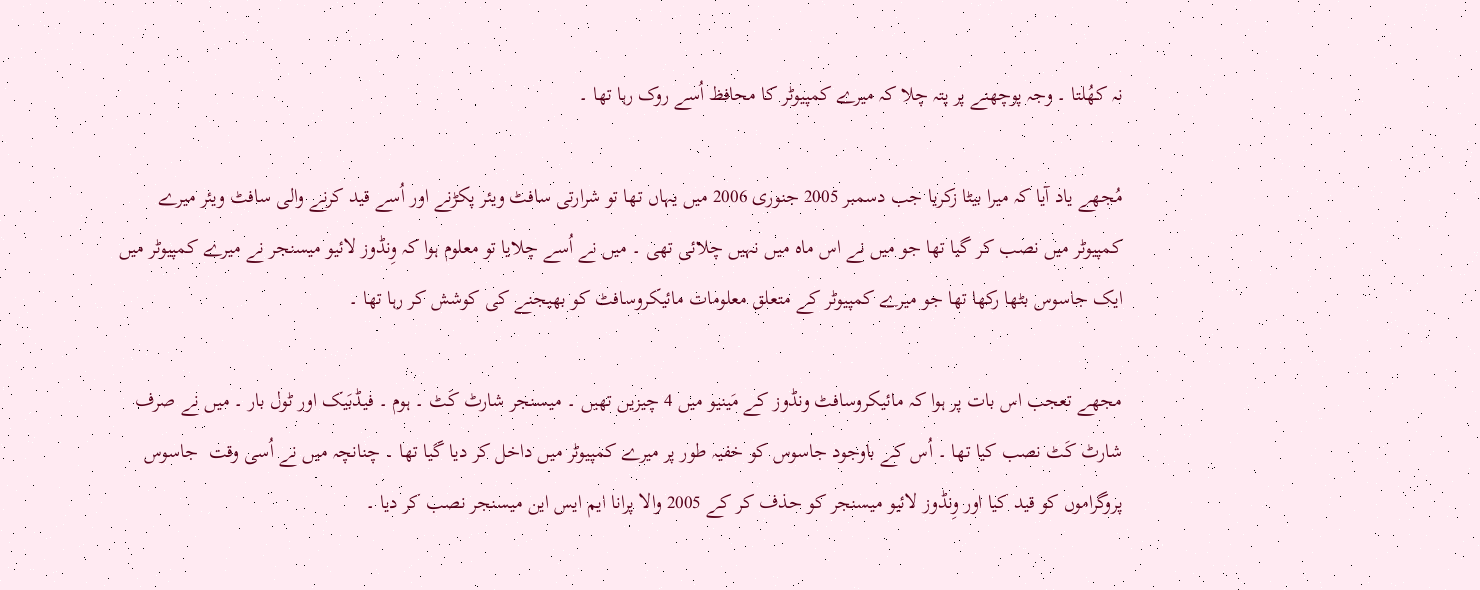نہ کھُلتا ۔ وجہ پوچھنے پر پتہ چلا کہ ميرے کمپيوٹر کا محافظ اُسے روک رہا تھا ۔

مُجھے ياد آيا کہ ميرا بيٹا زکريا جب دسمبر 2005 جنوری 2006 ميں يہاں تھا تو شرارتی سافٹ ويئر پکڑنے اور اُسے قيد کرنے والی سافٹ ويئر ميرے کمپيوٹر ميں نصب کر گيا تھا جو ميں نے اس ماہ ميں نہيں چلائی تھی ۔ ميں نے اُسے چلايا تو معلوم ہوا کہ وِنڈوز لائيو ميسنجر نے ميرے کمپيوٹر ميں ايک جاسوس بٹھا رکھا تھا جو ميرے کمپيوٹر کے متعلق معلومات مائيکروسافٹ کو بھيجنے کی کوشش کر رہا تھا ۔

مجھے تعجب اس بات پر ہوا کہ مائيکروسافٹ ونڈوز کے مَينيو ميں 4 چيزيں تھيں ۔ ميسنجر شارٹ کَٹ ۔ ہوم ۔ فيڈبَيک اور ٹول بار ۔ ميں نے صرف شارٹ کَٹ نصب کيا تھا ۔ اُس کے باوجود جاسوس کو خفيہ طور پر ميرے کمپيوٹر ميں داخل کر ديا گيا تھا ۔ چنانچہ ميں نے اُسی وقت  جاسوس پروگراموں کو قيد کيا اور وِنڈوز لائيو ميسنجر کو حذف کر کے 2005 والا پرانا ايم ايس اين ميسنجر نصب کر ديا ۔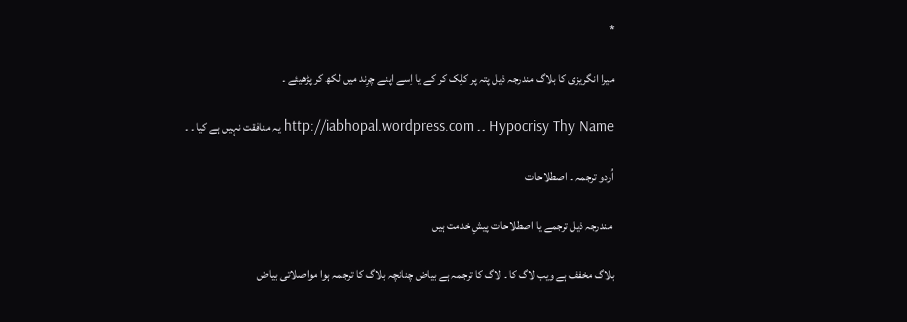*

میرا انگريزی کا بلاگ مندرجہ ذیل پتہ پر کلِک کر کے يا اِسے اپنے چرِند ميں لکھ کر پڑھيئے ۔

Hypocrisy Thy Name ۔ ۔ http://iabhopal.wordpress.com یہ منافقت نہیں ہے کیا ۔ ۔

اُردو ترجمہ ۔ اصطلاحات

 مندرجہ ذيل ترجمے يا اصطلاحات پيشِ خدمت ہيں

بلاگ مخفف ہے ويب لاگ کا ۔ لاگ کا ترجمہ ہے بياض چنانچہ بلاگ کا ترجمہ ہوا مواصلاتی بياض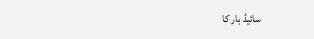سائيڈ بار کا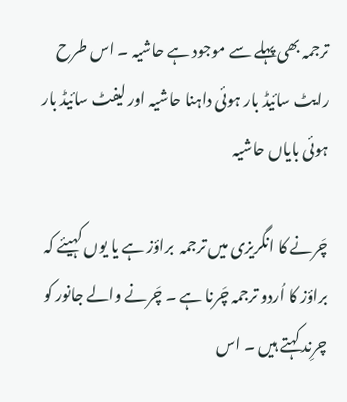ترجمہ بھی پہلے سے موجود ہے حاشيہ ۔ اس طرح رايٹ سائيڈ بار ہوئی داہنا حاشيہ اور ليفٹ سائيڈ بار ہوئی باياں حاشيہ

چَرنے کا انگريزی ميں ترجمہ  براؤز ہے يا يوں کہيئے کہ براؤز کا اُردو ترجمہ چَرنا ہے ۔ چَرنے والے جانور کو چرِند کہتے ہيں ۔ اس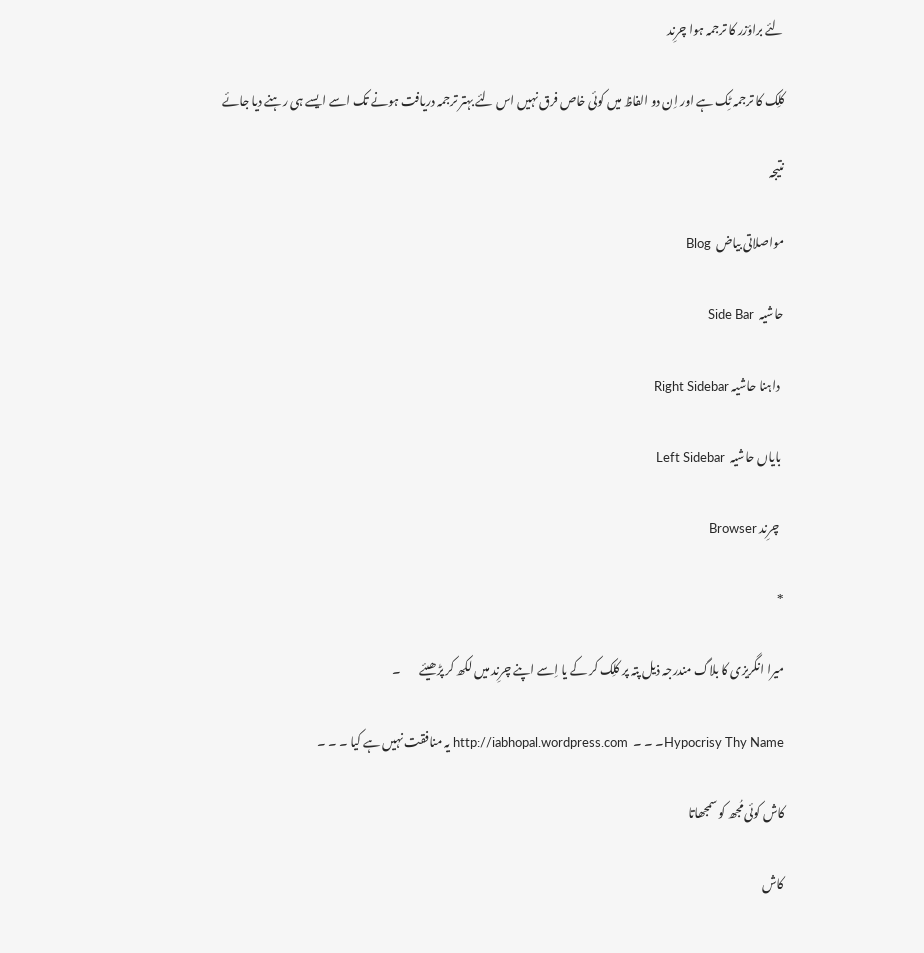لئے براؤزر کا ترجمہ ہوا چرِند

کلِک کا ترجمہ ٹِک ہے اور اِن دو الفاظ ميں کوئی خاص فرق نہيں اس لئے بہتر ترجمہ دريافت ہونے تک اسے ايسے ہی رہنے ديا جائے

نتيجہ

مواصلاتی بياض  Blog

حاشيہ  Side Bar

  داہنا حاشيہ Right Sidebar

 باياں حاشيہ  Left Sidebar

  چرِند Browser

*

میرا انگريزی کا بلاگ مندرجہ ذیل پتہ پر کلِک کر کے يا اِسے اپنے چرِند ميں لکھ کر پڑھيئے        ۔

Hypocrisy Thy Name۔ ۔ ۔  http://iabhopal.wordpress.com یہ منافقت نہیں ہے کیا ۔ ۔ ۔

کاش کوئی مُجھ کو سمجھاتا

کاش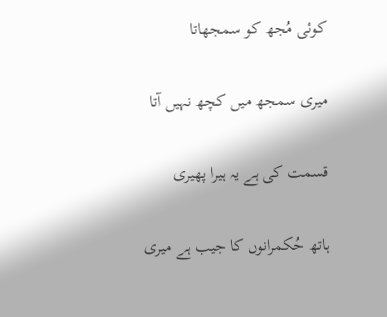کوئی مُجھ کو سمجھاتا

ميری سمجھ ميں کچھ نہيں آتا

قسمت کی ہے يہ ہيرا پھيری

ہاتھ حُکمرانوں کا جيب ہے ميری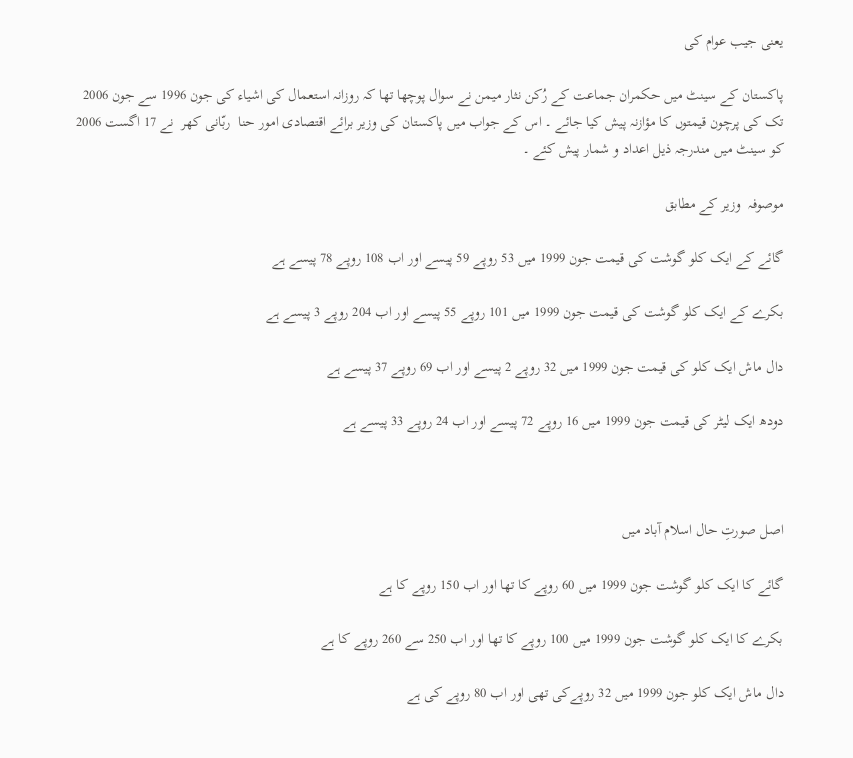يعنی جيب عوام کی

پاکستان کے سينٹ ميں حکمران جماعت کے رُکن نثار ميمن نے سوال پوچھا تھا کہ روزانہ استعمال کی اشياء کی جون 1996 سے جون 2006 تک کی پرچون قيمتوں کا مؤازنہ پيش کيا جائے ۔ اس کے جواب ميں پاکستان کی وزير برائے اقتصادی امور حنا  ربّانی کھر  نے 17 اگست 2006 کو سينٹ ميں مندرجہ ذيل اعداد و شمار پيش کئے ۔

موصوفہ  وزير کے مطابق

گائے کے ايک کلو گوشت کی قيمت جون 1999 ميں 53 روپے 59 پيسے اور اب 108 روپے 78 پيسے ہے

بکرے کے ايک کلو گوشت کی قيمت جون 1999 ميں 101 روپے 55 پيسے اور اب 204 روپے 3 پيسے ہے

دال ماش ايک کلو کی قيمت جون 1999 ميں 32 روپے 2 پيسے اور اب 69 روپے 37 پيسے ہے

دودھ ايک ليٹر کی قيمت جون 1999 ميں 16 روپے 72 پيسے اور اب 24 روپے 33 پيسے ہے



اصل صورتِ حال اسلام آباد ميں

گائے کا ايک کلو گوشت جون 1999 ميں 60 روپے کا تھا اور اب 150 روپے کا ہے

بکرے کا ايک کلو گوشت جون 1999 ميں 100 روپے کا تھا اور اب 250 سے 260 روپے کا ہے

دال ماش ايک کلو جون 1999 ميں 32 روپےکی تھی اور اب 80 روپے کی ہے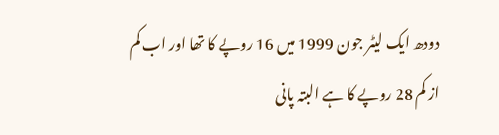دودھ ايک ليٹر جون 1999 ميں 16 روپے کا تھا اور اب کم از کم 28 روپے کا ہے البتہ پانی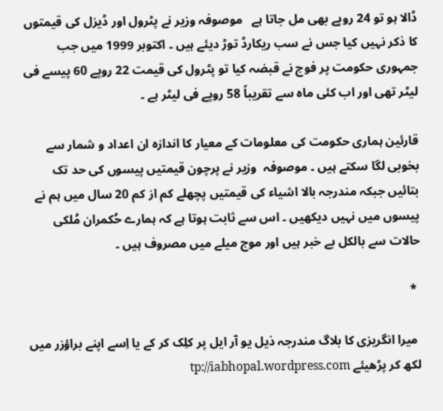ڈالا ہو تو 24 روپے بھی مل جاتا ہے   موصوفہ وزير نے پٹرول اور ڈيزل کی قيمتوں کا ذکر نہيں کيا جس نے سب ريکارڈ توڑ ديئے ہيں ۔ اکتوبر 1999 ميں جب جمہوری حکومت پر فوج نے قبضہ کيا تو پٹرول کی قيمت 22 روپے 60 پيسے فی ليٹر تھی اور اب کئی ماہ سے تقريباً 58 روپے فی ليٹر ہے ۔

قارئين ہماری حکومت کی معلومات کے معيار کا اندازہ ان اعداد و شمار سے بخوبی لگا سکتے ہيں ۔ موصوفہ  وزير نے پرچون قيمتيں پيسوں کی حد تک بتائيں جبکہ مندرجہ بالا اشياء کی قيمتيں پچھلے کم از کم 20 سال ميں ہم نے پيسوں ميں نہيں ديکھيں ۔ اس سے ثابت ہوتا ہے کہ ہمارے حُکمران مُلکی حالات سے بالکل بے خبر ہيں اور موج ميلے ميں مصروف ہيں ۔

 *

 میرا انگريزی کا بلاگ مندرجہ ذیل یو آر ایل پر کلِک کر کے يا اِسے اپنے براؤزر ميں لکھ کر پڑھيئے tp://iabhopal.wordpress.com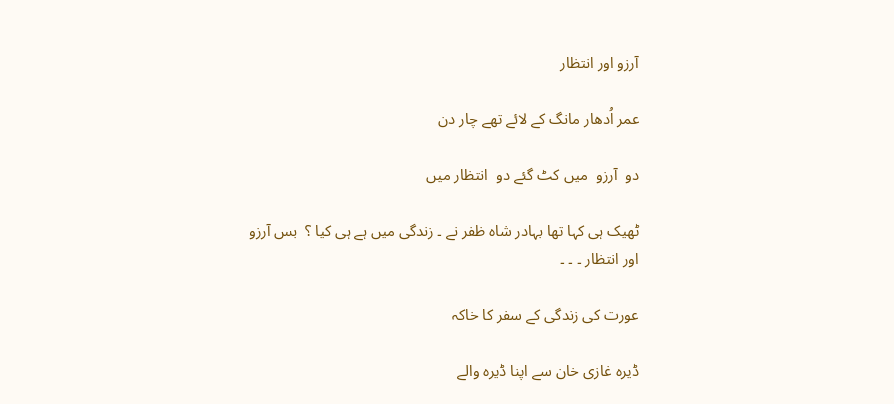آرزو اور انتظار

عمر اُدھار مانگ کے لائے تھے چار دن

دو  آرزو  ميں کٹ گئے دو  انتظار ميں

ٹھيک ہی کہا تھا بہادر شاہ ظفر نے ۔ زندگی ميں ہے ہی کيا ؟  بس آرزو اور انتظار ۔ ۔ ۔

عورت کی زندگی کے سفر کا خاکہ

ڈيرہ غازی خان سے اپنا ڈيرہ والے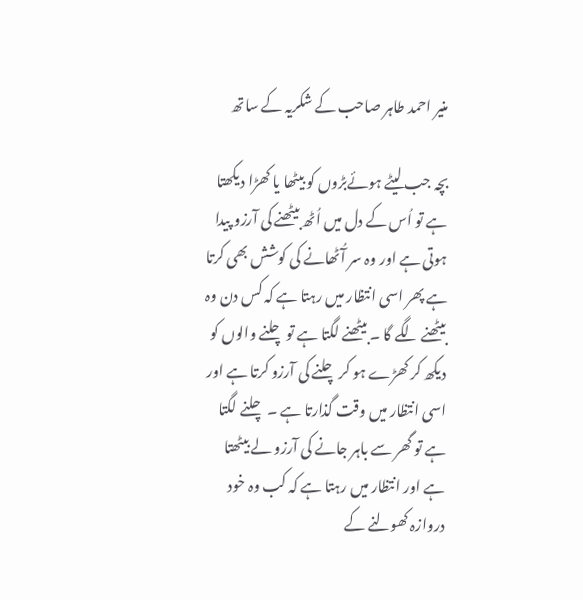منير احمد طاہر صاحب کے شکريہ کے ساتھ

بچہ جب ليٹے ہوئےبڑوں کو بيٹھا يا کھڑا ديکھتا ہے تو اُس کے دل ميں اُٹھ بيٹھنے کی آرزو پيدا ہوتی ہے اور وہ سر آُٹھانے کی کوشش بھی کرتا ہے پھر اسی انتظار ميں رہتا ہے کہ کس دن وہ بيٹھنے لگے گا ۔ بيٹھنے لگتا ہے تو چلنے والوں کو ديکھ کر کھڑے ہو کر چلنے کی آرزو کرتا ہے اور اسی انتظار ميں وقت گذارتا ہے ۔ چلنے لگتا ہے تو گھر سے باہر جانے کی آرزو لے بيٹھتا ہے اور انتظار ميں رہتا ہے کہ کب وہ خود دروازہ کھولنے کے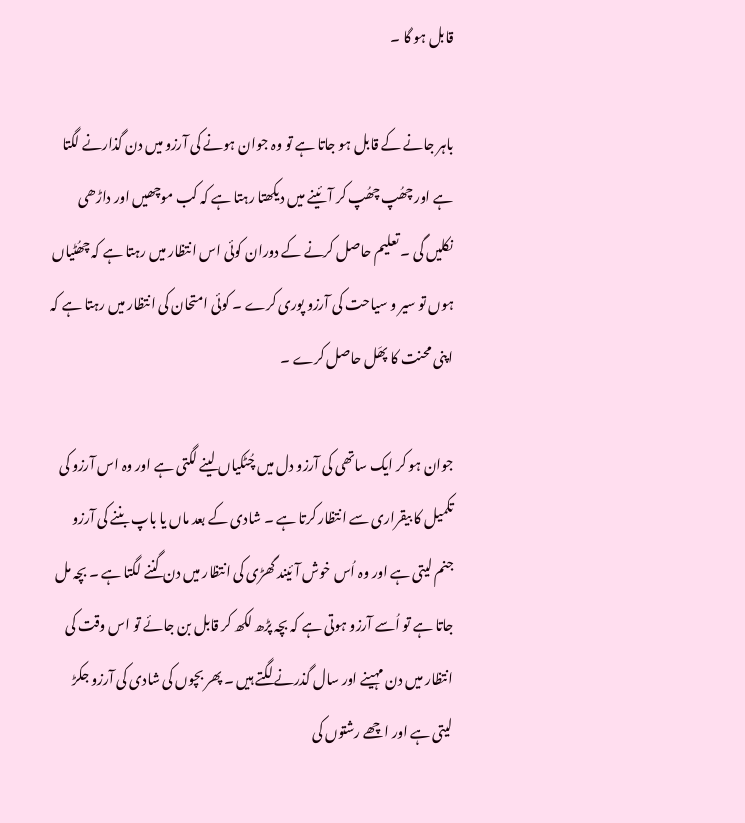قابل ہو گا ۔

باہر جانے کے قابل ہو جاتا ہے تو وہ جوان ہونے کی آرزو ميں دن گذارنے لگتا ہے اور چھُپ چھُپ کر آئينے ميں ديکھتا رہتا ہے کہ کب موچھيں اور داڑھی نکليں گی ۔ تعليم حاصل کرنے کے دوران کوئی اس انتظار ميں رہتا ہے کہ چھُٹياں ہوں تو سير و سياحت کی آرزو پوری کرے ۔ کوئی امتحان کی انتظار ميں رہتا ہے کہ اپنی محنت کا پھَل حاصل کرے ۔

جوان ہو کر ايک ساتھی کی آرزو دل ميں چُٹکياں لينے لگتی ہے اور وہ اس آرزو کی تکميل کا بيقراری سے انتظار کرتا ہے ۔ شادی کے بعد ماں يا باپ بننے کی آرزو جنم ليتی ہے اور وہ اُس خوش آئيند گھڑی کی انتظار ميں دن گننے لگتا ہے ۔ بچہ مل جاتا ہے تو اُسے آرزو ہوتی ہے کہ بچہ پڑھ لکھ کر قابل بن جائے تو اس وقت کی انتظار ميں دن مہينے اور سال گذرنے لگتے ہيں ۔ پھر بچوں کی شادی کی آرزو جکڑ ليتی ہے اور اچھے رشتوں کی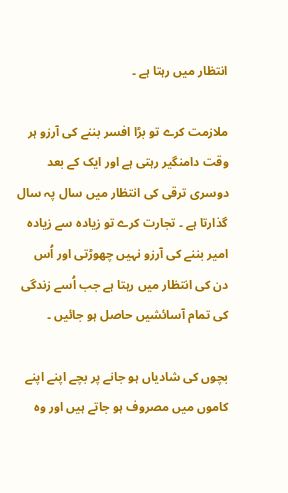انتظار ميں رہتا ہے ۔

ملازمت کرے تو بڑا افسر بننے کی آرزو ہر وقت دامنگير رہتی ہے اور ايک کے بعد دوسری ترقی کی انتظار ميں سال پہ سال گذارتا ہے ۔ تجارت کرے تو زيادہ سے زيادہ امير بننے کی آرزو نہيں چھوڑتی اور اُس دن کی انتظار ميں رہتا ہے جب اُسے زندگی کی تمام آسائشيں حاصل ہو جائيں ۔

بچوں کی شادياں ہو جانے پر بچے اپنے اپنے کاموں ميں مصروف ہو جاتے ہيں اور وہ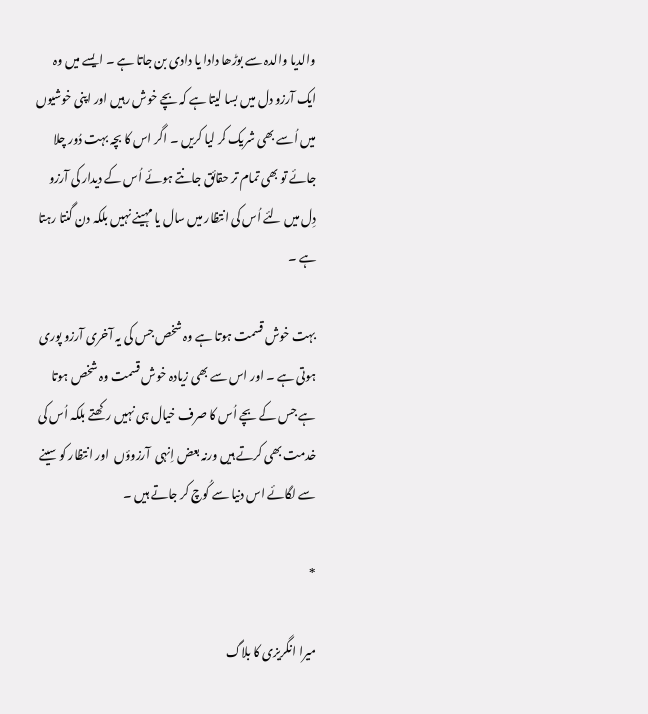والديا والدہ سے بوڑھا دادا يا دادی بن جاتا ہے ۔ ايسے ميں وہ ايک آرزو دل ميں بسا ليتا ہے کہ بچے خوش رہيں اور اپنی خوشيوں ميں اُسے بھی شريک کر ليا کريں ۔ اگر اس کا بچہ بہت دُور چلا جائے تو بھی تمام تر حقائق جانتے ہوئے اُس کے ديدار کی آرزو دِل ميں لئے اُس کی انتظار ميں سال يا مہينے نہيں بلکہ دن گنتا رہتا ہے ۔

بہت خوش قسمت ہوتا ہے وہ شخص جس کی يہ آخری آرزو پوری ہوتی ہے ۔ اور اس سے بھی زيادہ خوش قسمت وہ شخص ہوتا ہے جس کے بچے اُس کا صرف خيال ہی نہيں رکھتے بلکہ اُس کی خدمت بھی کرتے ہيں ورنہ بعض اِنہی  آرزوؤں  اور انتظار کو سينے سے لگائے اس دنيا سے کُوچ کر جاتے ہيں ۔

*

میرا انگريزی کا بلاگ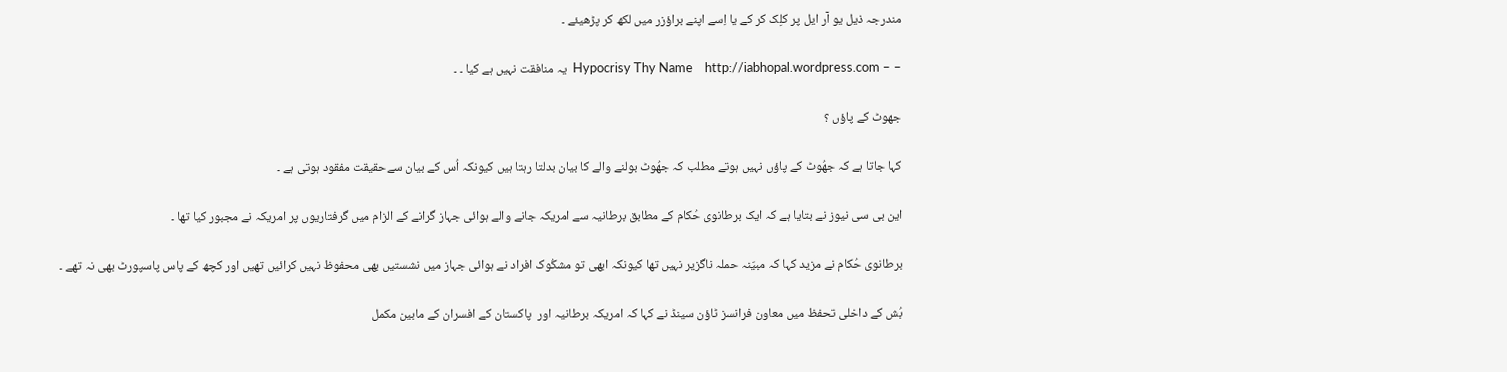مندرجہ ذیل یو آر ایل پر کلِک کر کے يا اِسے اپنے براؤزر ميں لکھ کر پڑھيئے ۔

– – Hypocrisy Thy Name    http://iabhopal.wordpress.com  يہ منافقت نہيں ہے کيا ۔ ۔

جھوٹ کے پاؤں ؟

کہا جاتا ہے کہ جھُوٹ کے پاؤں نہيں ہوتے مطلب کہ جھُوٹ بولنے والے کا بيان بدلتا رہتا ہيں کيونکہ اُس کے بيان سےحقيقت مفقود ہوتی ہے ۔

اين بی سی نيوز نے بتايا ہے کہ ايک برطانوی حُکام کے مطابق برطانيہ سے امريکہ جانے والے ہوائی جہاز گرانے کے الزام ميں گرفتاريوں پر امريکہ نے مجبور کيا تھا ۔

برطانوی حُکام نے مزيد کہا کہ مبيّنہ حملہ ناگزير نہيں تھا کيونکہ ابھی تو مشکُوک افراد نے ہوائی جہاز ميں نشستيں بھی محفوظ نہيں کرائيں تھيں اور کچھ کے پاس پاسپورٹ بھی نہ تھے ۔

بُش کے داخلی تحفظ ميں معاون فرانسز ٹاؤن سينڈ نے کہا کہ امريکہ برطانيہ اور  پاکستان کے افسران کے مابين مکمل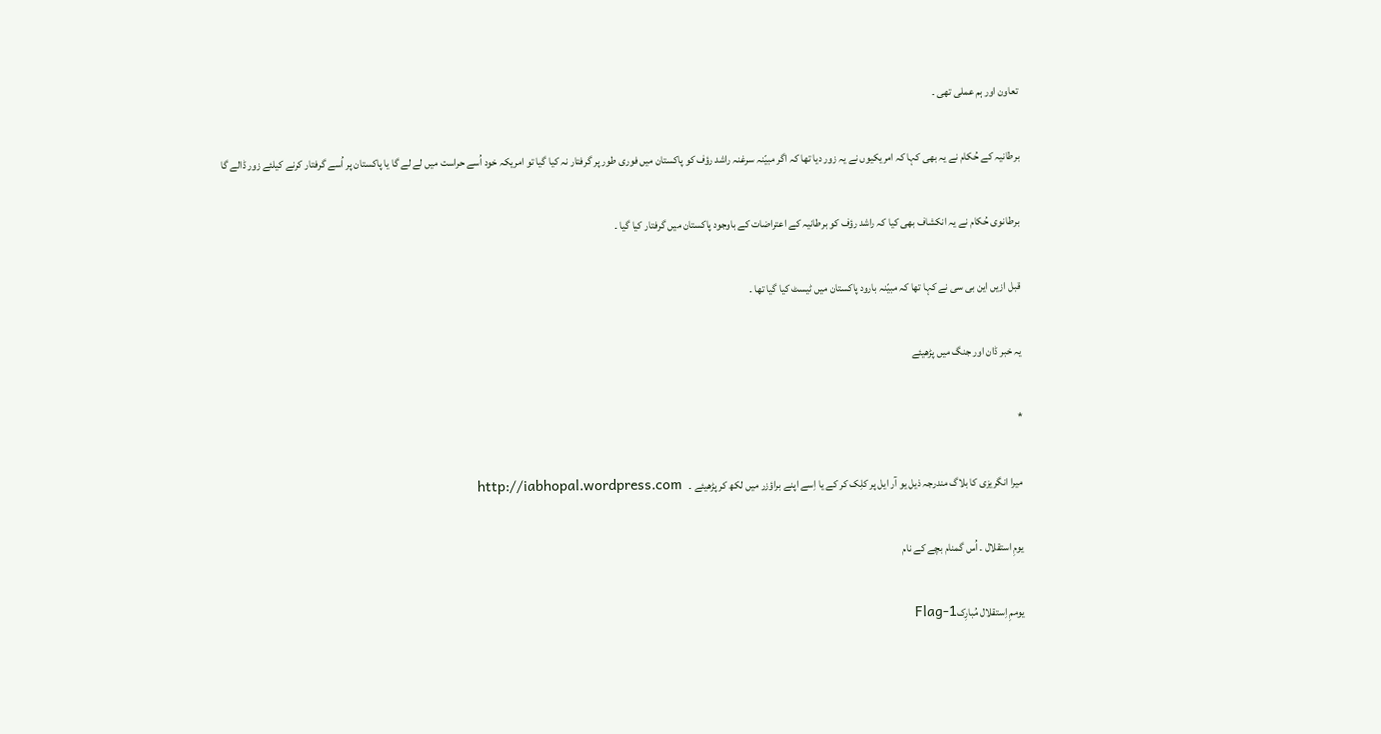تعاون اور ہم عملی تھی ۔

برطانيہ کے حُکام نے يہ بھی کہا کہ امريکيوں نے يہ زور ديا تھا کہ اگر مبيّنہ سرغنہ راشد رؤف کو پاکستان ميں فوری طور پر گرفتار نہ کيا گيا تو امريکہ خود اُسے حراست ميں لے لے گا يا پاکستان پر اُسے گرفتار کرنے کيلئے زور ڈالے گا

برطانوی حُکام نے يہ انکشاف بھی کيا کہ راشد رؤف کو برطانيہ کے اعتراضات کے باوجود پاکستان ميں گرفتار کيا گيا ۔

قبل ازيں اين بی سی نے کہا تھا کہ مبيّنہ بارود پاکستان ميں ٹيسٹ کيا گيا تھا ۔

يہ خبر ڈان اور جنگ ميں پڑھيئے

*

میرا انگريزی کا بلاگ مندرجہ ذیل یو آر ایل پر کلِک کر کے يا اِسے اپنے براؤزر ميں لکھ کر پڑھيئے ۔   http://iabhopal.wordpress.com

يومِ استقلال ۔ اُس گمنام بچے کے نام

يوممِ اِستقلال مُبارِکFlag-1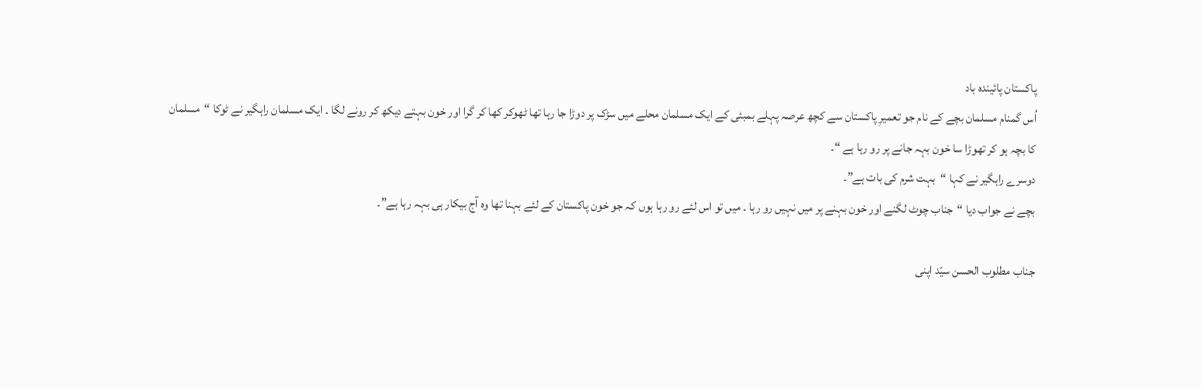پاکستان پائيندہ باد
اُس گمنام مسلمان بچے کے نام جو تعمیرِ پاکستان سے کچھ عرصہ پہلے بمبئی کے ایک مسلمان محلے میں سڑک پر دوڑا جا رہا تھا ٹھوکر کھا کر گرا اور خون بہتے دیکھ کر رونے لگا ۔ ایک مسلمان راہگیر نے ٹوکا “مسلمان کا بچہ ہو کر تھوڑا سا خون بہہ جانے پر رو رہا ہے “۔
دوسرے راہگیر نے کہا “بہت شرم کی بات ہے”۔
بچے نے جواب دیا “جناب چوٹ لگنے اور خون بہنے پر میں نہیں رو رہا ۔ میں تو اس لئے رو رہا ہوں کہ جو خون پاکستان کے لئے بہنا تھا وہ آج بیکار ہی بہہ رہا ہے”۔

جناب مطلوب الحسن سیّد اپنی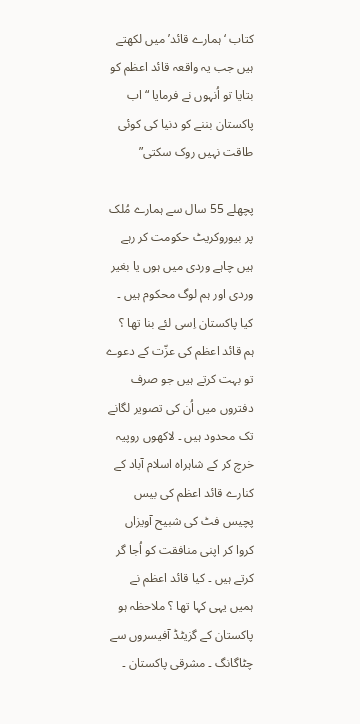کتاب ‘ہمارے قائد’ میں لکھتے ہیں جب یہ واقعہ قائد اعظم کو بتایا تو اُنہوں نے فرمایا “اب پاکستان بننے کو دنیا کی کوئی طاقت نہیں روک سکتی”

پچھلے 55 سال سے ہمارے مُلک پر بيوروکريٹ حکومت کر رہے ہيں چاہے وردی ميں ہوں يا بغير وردی اور ہم لوگ محکوم ہيں ۔ کيا پاکستان اِسی لئے بنا تھا ؟   ہم قائد اعظم کی عزّت کے دعوے تو بہت کرتے ہيں جو صرف دفتروں ميں اُن کی تصوير لگانے تک محدود ہيں ۔ لاکھوں روپيہ خرچ کر کے شاہراہ اسلام آباد کے کنارے قائد اعظم کی بيس پچيس فٹ کی شبيح آويزاں کروا کر اپنی منافقت کو اُجا گر کرتے ہيں ۔ کيا قائد اعظم نے ہميں يہی کہا تھا ؟ ملاحظہ ہو پاکستان کے گزيٹڈ آفيسروں سے چٹاگانگ ۔ مشرقی پاکستان ۔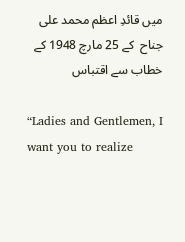ميں قائدِ اعظم محمد علی جناح  کے 25 مارچ 1948 کے خطاب سے اقتباس

“Ladies and Gentlemen, I want you to realize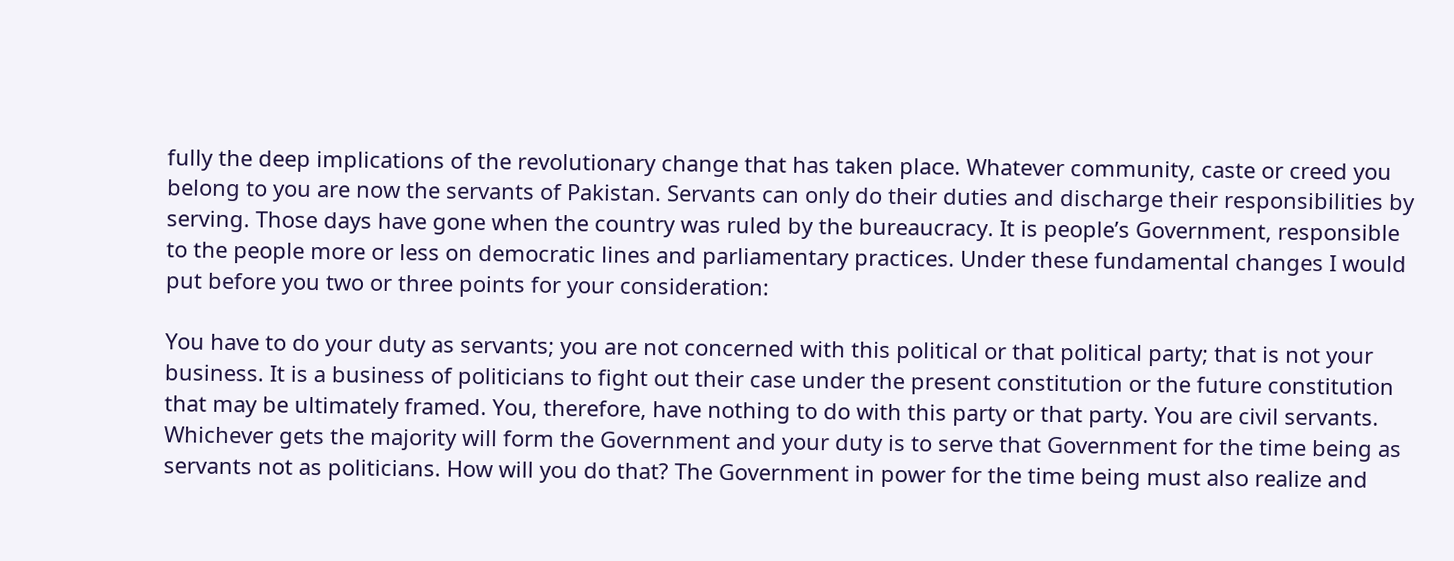fully the deep implications of the revolutionary change that has taken place. Whatever community, caste or creed you belong to you are now the servants of Pakistan. Servants can only do their duties and discharge their responsibilities by serving. Those days have gone when the country was ruled by the bureaucracy. It is people’s Government, responsible to the people more or less on democratic lines and parliamentary practices. Under these fundamental changes I would put before you two or three points for your consideration:

You have to do your duty as servants; you are not concerned with this political or that political party; that is not your business. It is a business of politicians to fight out their case under the present constitution or the future constitution that may be ultimately framed. You, therefore, have nothing to do with this party or that party. You are civil servants. Whichever gets the majority will form the Government and your duty is to serve that Government for the time being as servants not as politicians. How will you do that? The Government in power for the time being must also realize and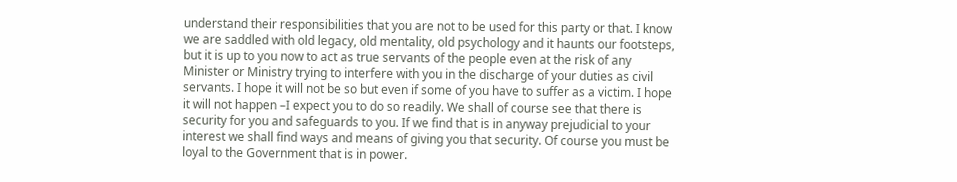understand their responsibilities that you are not to be used for this party or that. I know we are saddled with old legacy, old mentality, old psychology and it haunts our footsteps, but it is up to you now to act as true servants of the people even at the risk of any Minister or Ministry trying to interfere with you in the discharge of your duties as civil servants. I hope it will not be so but even if some of you have to suffer as a victim. I hope it will not happen –I expect you to do so readily. We shall of course see that there is security for you and safeguards to you. If we find that is in anyway prejudicial to your interest we shall find ways and means of giving you that security. Of course you must be loyal to the Government that is in power.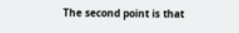The second point is that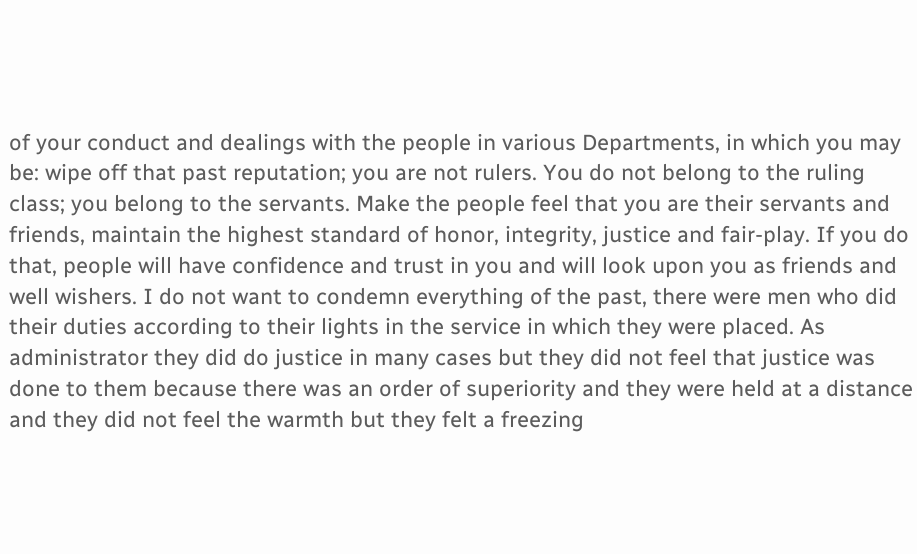of your conduct and dealings with the people in various Departments, in which you may be: wipe off that past reputation; you are not rulers. You do not belong to the ruling class; you belong to the servants. Make the people feel that you are their servants and friends, maintain the highest standard of honor, integrity, justice and fair-play. If you do that, people will have confidence and trust in you and will look upon you as friends and well wishers. I do not want to condemn everything of the past, there were men who did their duties according to their lights in the service in which they were placed. As administrator they did do justice in many cases but they did not feel that justice was done to them because there was an order of superiority and they were held at a distance and they did not feel the warmth but they felt a freezing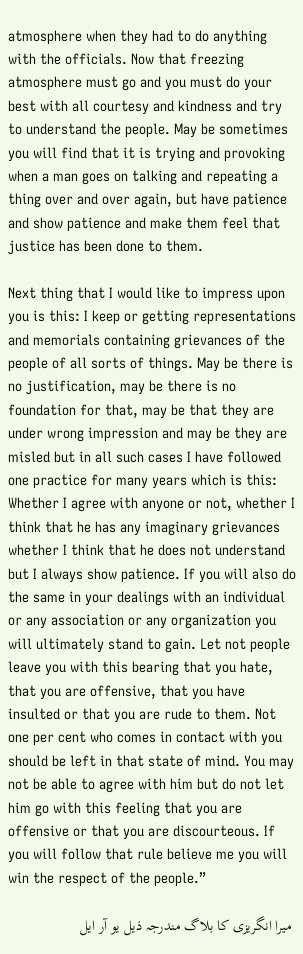atmosphere when they had to do anything with the officials. Now that freezing atmosphere must go and you must do your best with all courtesy and kindness and try to understand the people. May be sometimes you will find that it is trying and provoking when a man goes on talking and repeating a thing over and over again, but have patience and show patience and make them feel that justice has been done to them.

Next thing that I would like to impress upon you is this: I keep or getting representations and memorials containing grievances of the people of all sorts of things. May be there is no justification, may be there is no foundation for that, may be that they are under wrong impression and may be they are misled but in all such cases I have followed one practice for many years which is this: Whether I agree with anyone or not, whether I think that he has any imaginary grievances whether I think that he does not understand but I always show patience. If you will also do the same in your dealings with an individual or any association or any organization you will ultimately stand to gain. Let not people leave you with this bearing that you hate, that you are offensive, that you have insulted or that you are rude to them. Not one per cent who comes in contact with you should be left in that state of mind. You may not be able to agree with him but do not let him go with this feeling that you are offensive or that you are discourteous. If you will follow that rule believe me you will win the respect of the people.”

 میرا انگريزی کا بلاگ مندرجہ ذیل یو آر ایل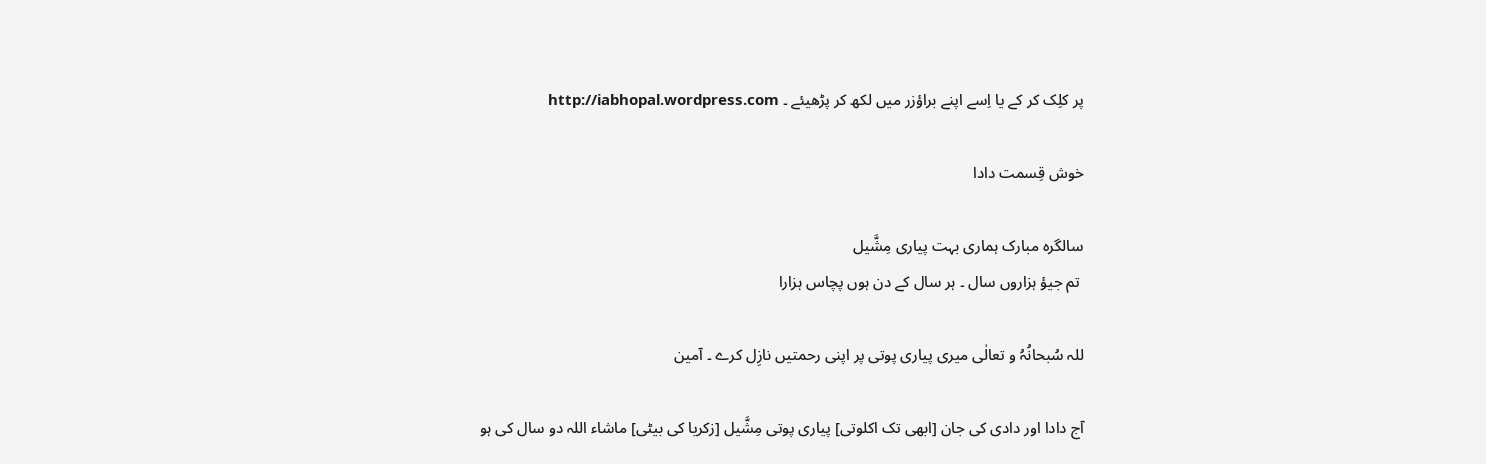پر کلِک کر کے يا اِسے اپنے براؤزر ميں لکھ کر پڑھيئے ۔ http://iabhopal.wordpress.com

خوش قِسمت دادا

سالگرہ مبارک ہماری بہت پياری مِشَّيل
 تم جيؤ ہزاروں سال ۔ ہر سال کے دن ہوں پچاس ہزارا

للہ سُبحانُہُ و تعالٰی ميری پياری پوتی پر اپنی رحمتيں نازِل کرے ۔ آمين

آج دادا اور دادی کی جان [ابھی تک اکلوتی] پياری پوتی مِشَّيل [زکريا کی بيٹی] ماشاء اللہ دو سال کی ہو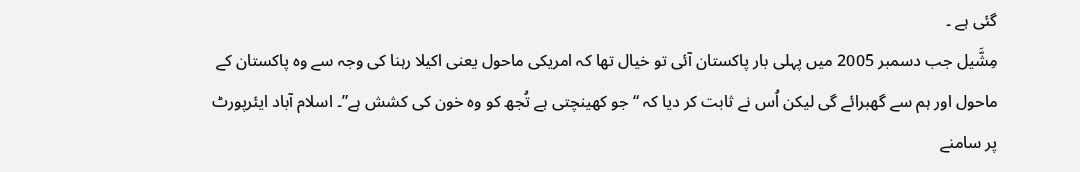گئی ہے ۔
مِشَّيل جب دسمبر 2005 ميں پہلی بار پاکستان آئی تو خيال تھا کہ امريکی ماحول يعنی اکيلا رہنا کی وجہ سے وہ پاکستان کے ماحول اور ہم سے گھبرائے گی ليکن اُس نے ثابت کر ديا کہ “جو کھينچتی ہے تُجھ کو وہ خون کی کشش ہے”۔ اسلام آباد ايئرپورٹ پر سامنے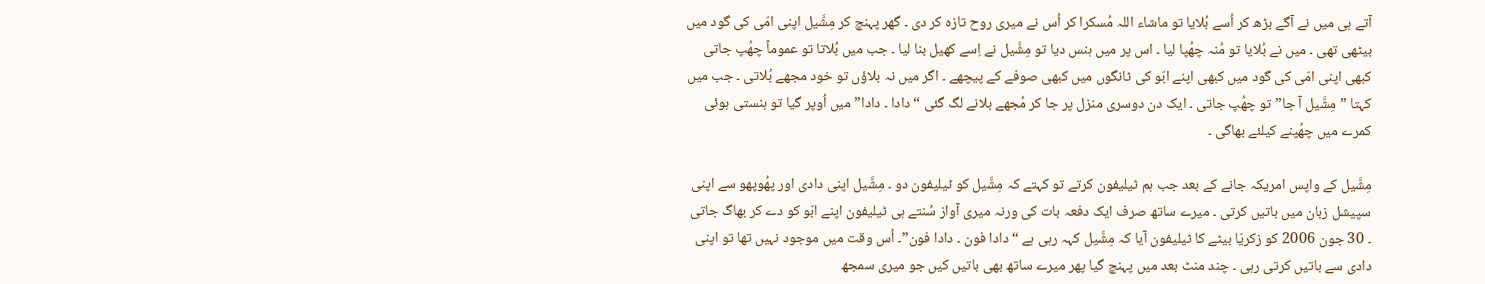آتے ہی ميں نے آگے بڑھ کر اُسے بُلايا تو ماشاء اللہ مُسکرا کر اُس نے ميری روح تازہ کر دی ۔ گھر پہنچ کر مِشَّيل اپنی امّی کی گود ميں بيٹھی تھی ۔ ميں نے بُلايا تو مُنہ چھُپا ليا ۔ اس پر ميں ہنس ديا تو مِشَّيل نے اِسے کھيل بنا ليا ۔ جب ميں بُلاتا تو عموماً چھُپ جاتی کبھی اپنی امّی کی گود ميں کبھی اپنے ابّو کی ٹانگوں ميں کبھی صوفے کے پيچھے ۔ اگر ميں نہ بلاؤں تو خود مجھے بُلاتی ۔ جب ميں کہتا ” مِشَّيل آ جا” تو چھُپ جاتی ۔ ايک دن دوسری منزل پر جا کر مُجھے بلانے لگ گئی “دادا ۔ دادا” ميں اُوپر گيا تو ہنستی ہوئی کمرے ميں چھُپنے کيلئے بھاگی ۔

مِشَّيل کے واپس امريکہ جانے کے بعد جب ہم ٹيليفون کرتے تو کہتے کہ مِشَّيل کو ٹيليفون دو ۔ مِشَّيل اپنی دادی اور پھُوپھو سے اپنی سپيشل زبان ميں باتيں کرتی ۔ ميرے ساتھ صرف ايک دفعہ بات کی ورنہ ميری آواز سُنتے ہی ٹيليفون اپنے ابّو کو دے کر بھاگ جاتی ۔ 30 جون 2006 کو زکريّا بيٹے کا ٹيليفون آيا کہ مِشَّيل کہہ رہی ہے “دادا فون ۔ دادا فون”۔ اُس وقت ميں موجود نہيں تھا تو اپنی دادی سے باتيں کرتی رہی ۔ چند منٹ بعد ميں پہنچ گيا پھر ميرے ساتھ بھی باتيں کيں جو میری سمجھ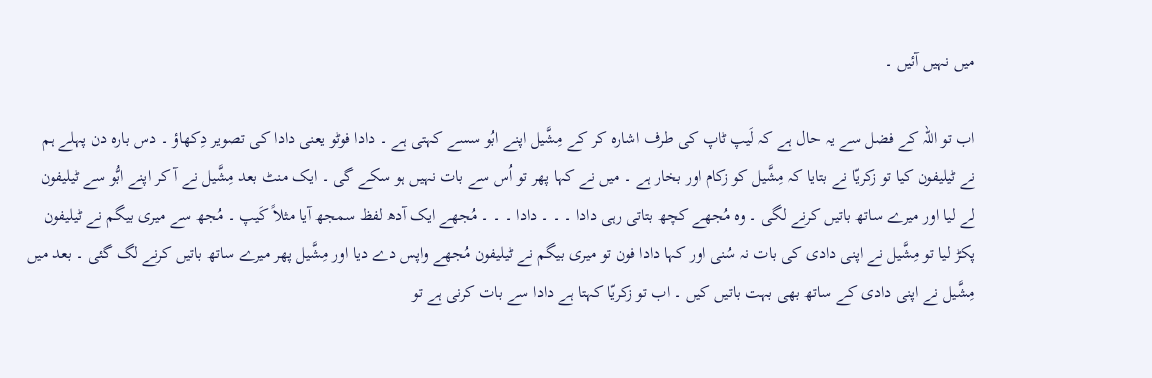ميں نہيں آئيں ۔

اب تو اللہ کے فضل سے يہ حال ہے کہ لَيپ ٹاپ کی طرف اشارہ کر کے مِشَّيل اپنے ابُو سسے کہتی ہے ۔ دادا فوٹو يعنی دادا کی تصوير دِکھاؤ ۔ دس بارہ دن پہلے ہم نے ٹيليفون کيا تو زکريّا نے بتايا کہ مِشَّيل کو زکام اور بخار ہے ۔ ميں نے کہا پھر تو اُس سے بات نہيں ہو سکے گی ۔ ايک منٹ بعد مِشَّيل نے آ کر اپنے ابُّو سے ٹيليفون لے ليا اور ميرے ساتھ باتيں کرنے لگی ۔ وہ مُجھے کچھ بتاتی رہی دادا ۔ ۔ ۔ دادا ۔ ۔ ۔ مُجھے ايک آدھ لفظ سمجھ آيا مثلاً کَيپ ۔ مُجھ سے ميری بيگم نے ٹيليفون پکڑ ليا تو مِشَّيل نے اپنی دادی کی بات نہ سُنی اور کہا دادا فون تو ميری بيگم نے ٹيليفون مُجھے واپس دے ديا اور مِشَّيل پھر ميرے ساتھ باتيں کرنے لگ گئی ۔ بعد ميں مِشَّيل نے اپنی دادی کے ساتھ بھی بہت باتيں کيں ۔ اب تو زکريّا کہتا ہے دادا سے بات کرنی ہے تو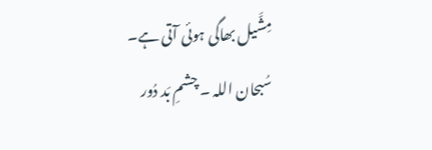مِشَّيل بھاگی ہوئی آتی ہے۔ سُبحان اللہ ۔ چشمِ بَد دُور